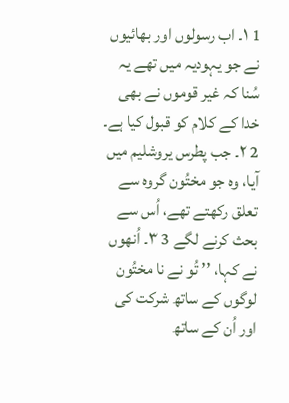1 ۱۔ اب رسولوں اور بھائیوں نے جو یہودیہ میں تھے یہ سُنا کہ غیر قوموں نے بھی خدا کے کلام کو قبول کیا ہے۔ 2 ۲۔ جب پطرس یروشلیم میں آیا، وہ جو مختُون گروہ سے تعلق رکھتے تھے، اُس سے بحث کرنے لگے 3 ۳۔ اُنھوں نے کہا، ’’ تُو نے نا مختُون لوگوں کے ساتھ شرکت کی اور اُن کے ساتھ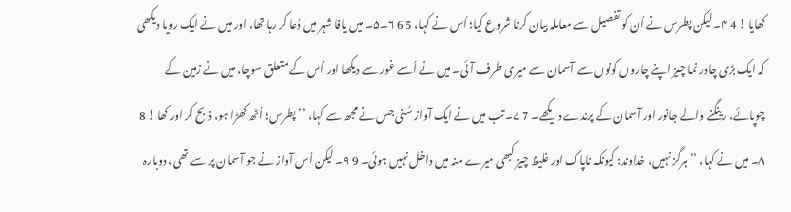کھایا ! 4 ۴۔ لیکن پطرس نے اُن کو تفصیل سے معاملہ بیان کرنا شروع کیا؛ اُس نے کہا، 5 6 ۶۔۵۔ میں یافا شہر میں دُعا کر رہا تھا، اور میں نے ایک رویا دیکھی کہ ایک بڑی چادر نما چیز اپنے چاروں کونوں سے آسمان سے میری طرف آئی۔ میں نے اُسے غور سے دیکھا اور اُس کے متعلق سوچا، میں نے زمین کے چوپائے، رینگنے والے جانور اور آسمان کے پرندے دیکھے۔ 7 ۷۔ تب میں نے ایک آواز سُنی جس نے مجھ سے کہا، ’’ پطرس؛ اُٹھ کھڑا ہو، ذبح کر اور کھا ! 8 ۸۔ میں نے کہا، ’’ ہرگز نہیں، خداوند: کیونکہ ناپاک اور غلیظ چیز کبھی میرے منہ میں داخل نہیں ہوئی۔ 9 ۹۔ لیکن اُس آواز نے جو آسمان پر سے تھی، دوبارہ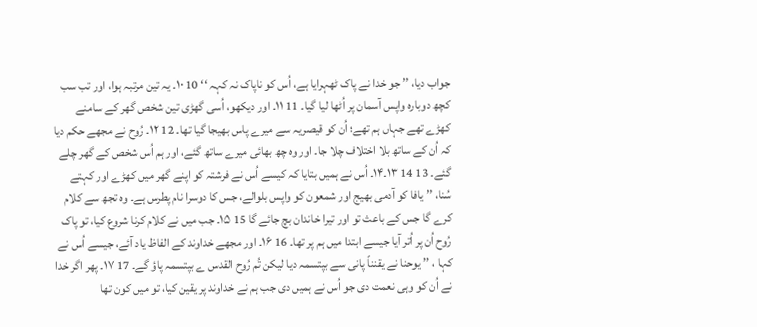جواب دیا، ’’ جو خدا نے پاک ٹھہرایا ہے، اُس کو ناپاک نہ کہہ ‘‘ 10 ۱۰۔ یہ تین مرتبہ ہوا، اور تب سب کچھ دوبارہ واپس آسمان پر اُٹھا لیا گیا۔ 11 ۱۱۔ اور دیکھو، اُسی گھڑی تین شخص گھر کے سامنے کھڑے تھے جہاں ہم تھے؛ اُن کو قیصریہ سے میرے پاس بھیجا گیا تھا۔ 12 ۱۲۔ رُوح نے مجھے حکم دیا کہ اُن کے ساتھ بلا اختلاف چلا جا۔ اور وہ چھ بھائی میرے ساتھ گئے، اور ہم اُس شخص کے گھر چلے گئے۔ 13 14 ۱۳۔۱۴۔ اُس نے ہمیں بتایا کہ کیسے اُس نے فرشتہ کو اپنے گھر میں کھڑے اور کہتے سُنا، ’’ یافا کو آدمی بھیج اور شمعون کو واپس بلوالے، جس کا دوسرا نام پطرس ہے۔ وہ تجھ سے کلام کرے گا جس کے باعث تو اور تیرا خاندان بچ جائے گا 15 ۱۵۔ جب میں نے کلام کرنا شروع کیا، تو پاک رُوح اُن پر اُتر آیا جیسے ابتدا میں ہم پر تھا۔ 16 ۱۶۔ اور مجھے خداوند کے الفاظ یاد آئے، جیسے اُس نے کہا ، ’’ یوحنا نے یقنناً پانی سے بپتسمہ دیا لیکن تُم رُوح القدس ے بپتسمہ پاؤ گے۔ 17 ۱۷۔ پھر اگر خدا نے اُن کو وہی نعمت دی جو اُس نے ہمیں دی جب ہم نے خداوند پر یقین کیا، تو میں کون تھا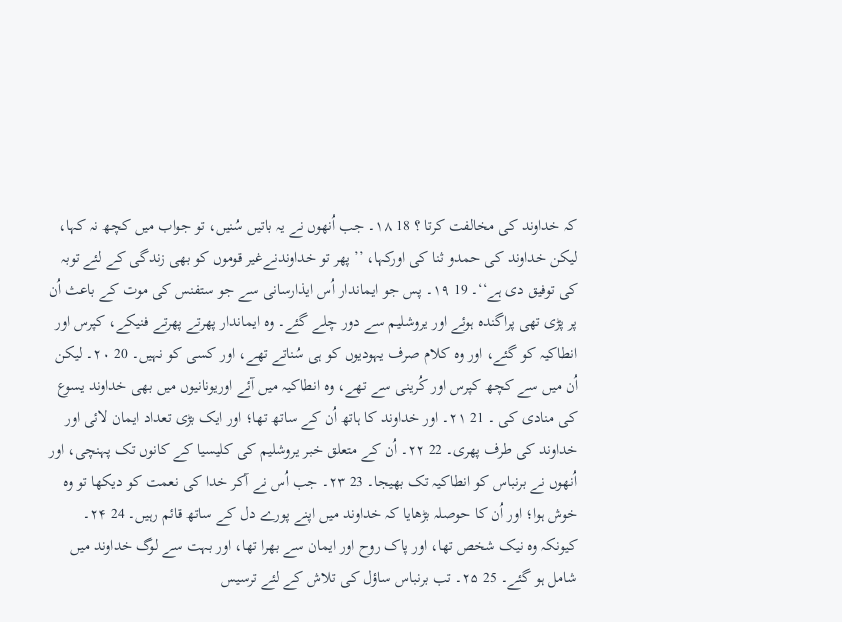کہ خداوند کی مخالفت کرتا ؟ 18 ۱۸۔ جب اُنھوں نے یہ باتیں سُنیں، تو جواب میں کچھ نہ کہا، لیکن خداوند کی حمدو ثنا کی اورکہا، ’’ پھر تو خداوندنےغیر قوموں کو بھی زندگی کے لئے توبہ کی توفیق دی ہے‘‘۔ 19 ۱۹۔ پس جو ایماندار اُس ایذارسانی سے جو ستفنس کی موت کے باعث اُن پر پڑی تھی پراگندہ ہوئے اور یروشلیم سے دور چلے گئے۔ وہ ایماندار پھرتے پھرتے فنیکے، کپرس اور انطاکیہ کو گئے، اور وہ کلام صرف یہودیوں کو ہی سُناتے تھے، اور کسی کو نہیں۔ 20 ۲۰۔ لیکن اُن میں سے کچھ کپرس اور کُرینی سے تھے، وہ انطاکیہ میں آئے اوریونانیوں میں بھی خداوند یسوع کی منادی کی ۔ 21 ۲۱۔ اور خداوند کا ہاتھ اُن کے ساتھ تھا؛ اور ایک بڑی تعداد ایمان لائی اور خداوند کی طرف پھری۔ 22 ۲۲۔ اُن کے متعلق خبر یروشلیم کی کلیسیا کے کانوں تک پہنچی، اور اُنھوں نے برنباس کو انطاکیہ تک بھیجا۔ 23 ۲۳۔ جب اُس نے آکر خدا کی نعمت کو دیکھا تو وہ خوش ہوا؛ اور اُن کا حوصلہ بڑھایا کہ خداوند میں اپنے پورے دل کے ساتھ قائم رہیں۔ 24 ۲۴۔ کیونکہ وہ نیک شخص تھا، اور پاک روح اور ایمان سے بھرا تھا، اور بہت سے لوگ خداوند میں شامل ہو گئے۔ 25 ۲۵۔ تب برنباس ساؤل کی تلاش کے لئے ترسیس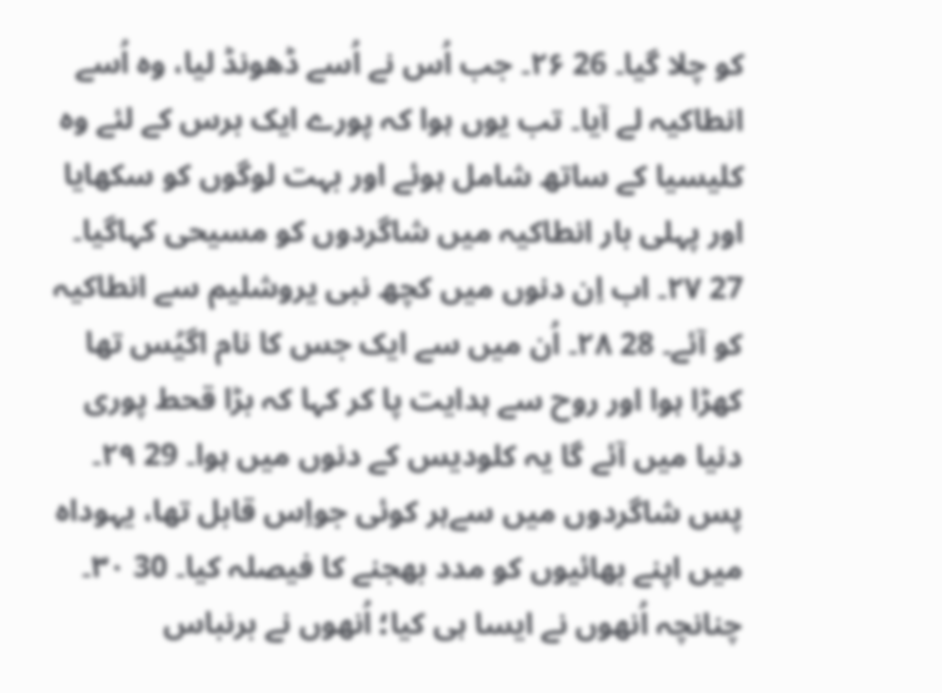کو چلا گیا۔ 26 ۲۶۔ جب اُس نے اُسے ڈھونڈ لیا، وہ اُسے انطاکیہ لے آیا۔ تب یوں ہوا کہ پورے ایک برس کے لئے وہ کلیسیا کے ساتھ شامل ہوئے اور بہت لوگوں کو سکھایا اور پہلی بار انطاکیہ میں شاگردوں کو مسیحی کہاگیا۔ 27 ۲۷۔ اب اِن دنوں میں کچھ نبی یروشلیم سے انطاکیہ کو آئے۔ 28 ۲۸۔ اُن میں سے ایک جس کا نام اگیُس تھا کھڑا ہوا اور روح سے ہدایت پا کر کہا کہ بڑا قحط پوری دنیا میں آئے گا یہ کلودیس کے دنوں میں ہوا۔ 29 ۲۹۔ پس شاگردوں میں سےہر کوئی جواِس قابل تھا، یہوداہ میں اپنے بھائیوں کو مدد بھجنے کا فیصلہ کیا۔ 30 ۳۰۔ چنانچہ اُنھوں نے ایسا ہی کیا؛ اُنھوں نے برنباس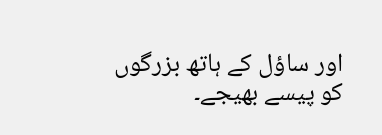اور ساؤل کے ہاتھ بزرگوں کو پیسے بھیجے۔